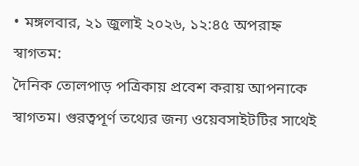• মঙ্গলবার, ২১ জুলাই ২০২৬, ১২:৪৫ অপরাহ্ন
স্বাগতম:
দৈনিক তোলপাড় পত্রিকায় প্রবেশ করায় আপনাকে স্বাগতম। গুরত্বপূর্ণ তথ্যের জন্য ওয়েবসাইটটির সাথেই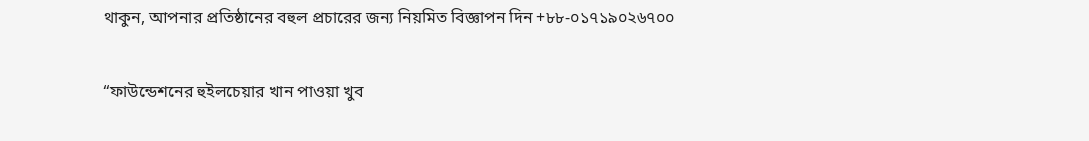থাকুন, আপনার প্রতিষ্ঠানের বহুল প্রচারের জন্য নিয়মিত বিজ্ঞাপন দিন +৮৮-০১৭১৯০২৬৭০০

“ফাউন্ডেশনের হুইলচেয়ার খান পাওয়া খুব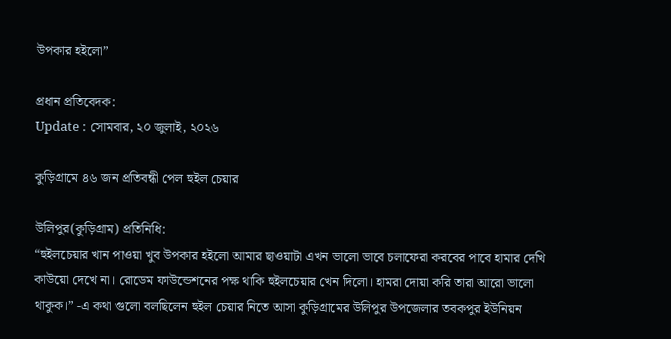উপকার হইলো”

প্রধান প্রতিবেদক:
Update : সোমবার, ২০ জুলাই, ২০২৬

কুড়িগ্রামে ৪৬ জন প্রতিবন্ধী পেল হুইল চেয়ার

উলিপুর(কুড়িগ্রাম) প্রতিনিধি:
“হুইলচেয়ার খান পাওয়া খুব উপকার হইলো আমার ছাওয়াটা এখন ভালো ভাবে চলাফেরা করবের পাবে হামার দেখি কাউয়ো দেখে না। রোডেম ফাউন্ডেশনের পক্ষ থাকি হুইলচেয়ার খেন দিলো। হামরা দোয়া করি তারা আরো ভালো থাকুক।” -এ কথা গুলো বলছিলেন হুইল চেয়ার নিতে আসা কুড়িগ্রামের উলিপুর উপজেলার তবকপুর ইউনিয়ন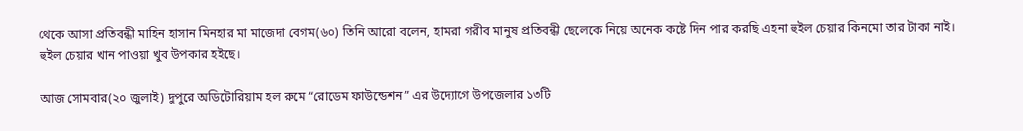থেকে আসা প্রতিবন্ধী মাহিন হাসান মিনহার মা মাজেদা বেগম(৬০) তিনি আরো বলেন, হামরা গরীব মানুষ প্রতিবন্ধী ছেলেকে নিয়ে অনেক কষ্টে দিন পার করছি এহনা হুইল চেয়ার কিনমো তার টাকা নাই। হুইল চেয়ার খান পাওয়া খুব উপকার হইছে।

আজ সোমবার(২০ জুলাই) দুপুরে অডিটোরিয়াম হল রুমে “রোডেম ফাউন্ডেশন” এর উদ্যোগে উপজেলার ১৩টি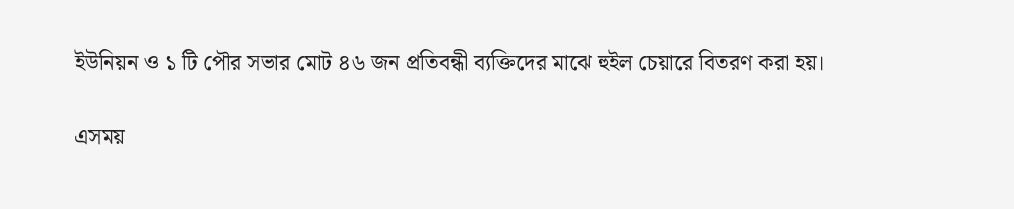ইউনিয়ন ও ১ টি পৌর সভার মোট ৪৬ জন প্রতিবন্ধী ব্যক্তিদের মাঝে হুইল চেয়ারে বিতরণ করা হয়।

এসময়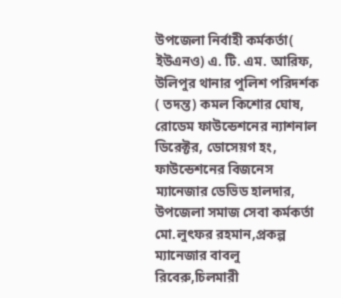উপজেলা নির্বাহী কর্মকর্তা( ইউএনও) এ. টি. এম. আরিফ, উলিপুর থানার পুলিশ পরিদর্শক ( তদন্ত) কমল কিশোর ঘোষ, রোডেম ফাউন্ডেশনের ন্যাশনাল ডিরেক্টর, ডোসেয়গ হং, ফাউন্ডেশনের বিজনেস ম্যানেজার ডেভিড হালদার, উপজেলা সমাজ সেবা কর্মকর্তা মো.লুৎফর রহমান,প্রকল্প ম্যানেজার বাবলু রিবেরু,চিলমারী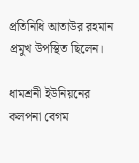প্রতিনিধি আতাউর রহমান প্রমুখ উপস্থিত ছিলেন।

ধামশ্রনী ইউনিয়নের কলপনা বেগম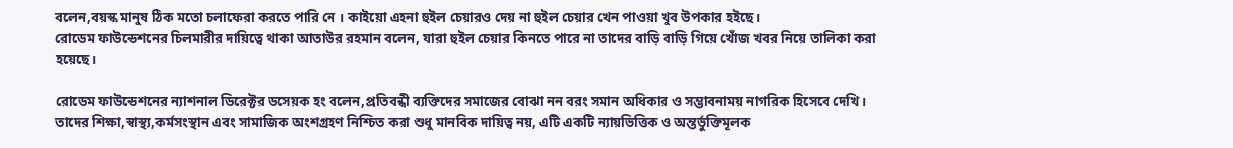বলেন,বয়স্ক মানুষ ঠিক মতো চলাফেরা করতে পারি নে । কাইয়ো এহনা হুইল চেয়ারও দেয় না হুইল চেয়ার খেন পাওয়া খুব উপকার হইছে।
রোডেম ফাউন্ডেশনের চিলমারীর দায়িত্বে থাকা আতাউর রহমান বলেন, যারা হুইল চেয়ার কিনতে পারে না তাদের বাড়ি বাড়ি গিয়ে খোঁজ খবর নিয়ে তালিকা করা হয়েছে।

রোডেম ফাউন্ডেশনের ন্যাশনাল ডিরেক্টর ডসেয়ক হং বলেন,প্রতিবন্ধী ব্যক্তিদের সমাজের বোঝা নন বরং সমান অধিকার ও সম্ভাবনাময় নাগরিক হিসেবে দেখি। তাদের শিক্ষা,স্বাস্থ্য,কর্মসংস্থান এবং সামাজিক অংশগ্রহণ নিশ্চিত করা শুধু মানবিক দায়িত্ব নয়, এটি একটি ন্যায়ভিত্তিক ও অন্তর্ভুক্তিমূলক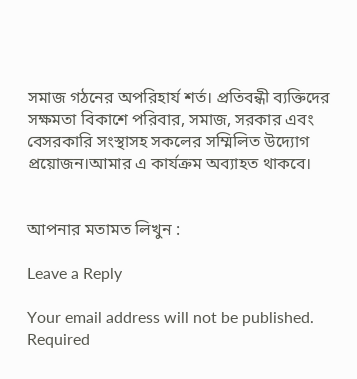সমাজ গঠনের অপরিহার্য শর্ত। প্রতিবন্ধী ব্যক্তিদের সক্ষমতা বিকাশে পরিবার, সমাজ, সরকার এবং বেসরকারি সংস্থাসহ সকলের সম্মিলিত উদ্যোগ প্রয়োজন।আমার এ কার্যক্রম অব্যাহত থাকবে।


আপনার মতামত লিখুন :

Leave a Reply

Your email address will not be published. Required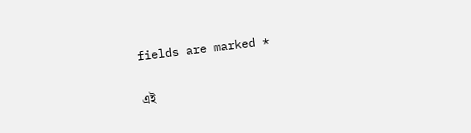fields are marked *

এই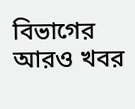বিভাগের আরও খবর